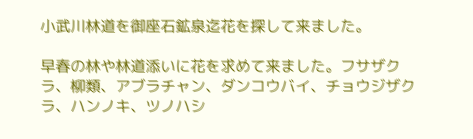小武川林道を御座石鉱泉迄花を探して来ました。

早春の林や林道添いに花を求めて来ました。フサザクラ、柳類、アブラチャン、ダンコウバイ、チョウジザクラ、ハンノキ、ツノハシ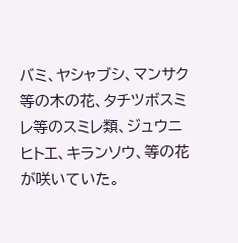バミ、ヤシャブシ、マンサク等の木の花、タチツボスミレ等のスミレ類、ジュウニヒトエ、キランソウ、等の花が咲いていた。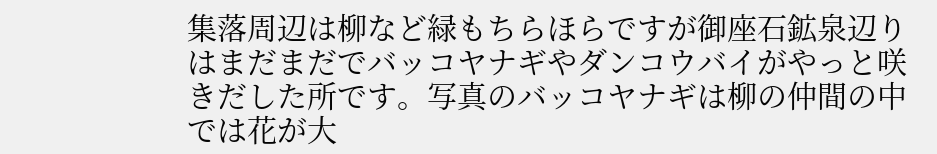集落周辺は柳など緑もちらほらですが御座石鉱泉辺りはまだまだでバッコヤナギやダンコウバイがやっと咲きだした所です。写真のバッコヤナギは柳の仲間の中では花が大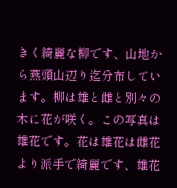きく綺麗な柳です、山地から燕頭山辺り迄分布しています。柳は雄と雌と別々の木に花が咲く。この写真は雄花です。花は雄花は雌花より派手で綺麗です、雄花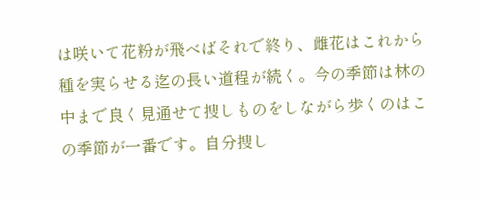は咲いて花粉が飛べばそれで終り、雌花はこれから種を実らせる迄の長い道程が続く。今の季節は林の中まで良く見通せて捜しものをしながら歩くのはこの季節が一番です。自分捜し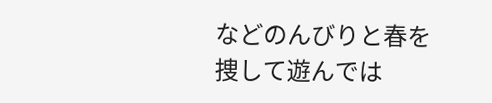などのんびりと春を捜して遊んでは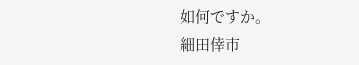如何ですか。
細田倖市